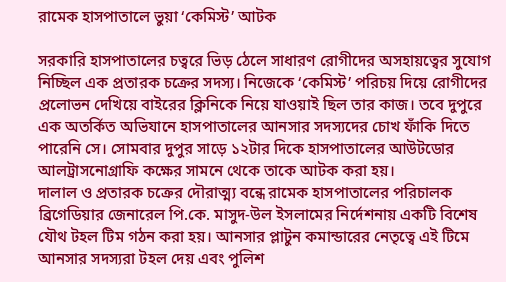রামেক হাসপাতালে ভুয়া ‘কেমিস্ট’ আটক

সরকারি হাসপাতালের চত্বরে ভিড় ঠেলে সাধারণ রোগীদের অসহায়ত্বের সুযোগ নিচ্ছিল এক প্রতারক চক্রের সদস্য। নিজেকে ‘কেমিস্ট’ পরিচয় দিয়ে রোগীদের প্রলোভন দেখিয়ে বাইরের ক্লিনিকে নিয়ে যাওয়াই ছিল তার কাজ। তবে দুপুরে এক অতর্কিত অভিযানে হাসপাতালের আনসার সদস্যদের চোখ ফাঁকি দিতে পারেনি সে। সোমবার দুপুর সাড়ে ১২টার দিকে হাসপাতালের আউটডোর আলট্রাসনোগ্রাফি কক্ষের সামনে থেকে তাকে আটক করা হয়।
দালাল ও প্রতারক চক্রের দৌরাত্ম্য বন্ধে রামেক হাসপাতালের পরিচালক ব্রিগেডিয়ার জেনারেল পি.কে. মাসুদ-উল ইসলামের নির্দেশনায় একটি বিশেষ যৌথ টহল টিম গঠন করা হয়। আনসার প্লাটুন কমান্ডারের নেতৃত্বে এই টিমে আনসার সদস্যরা টহল দেয় এবং পুলিশ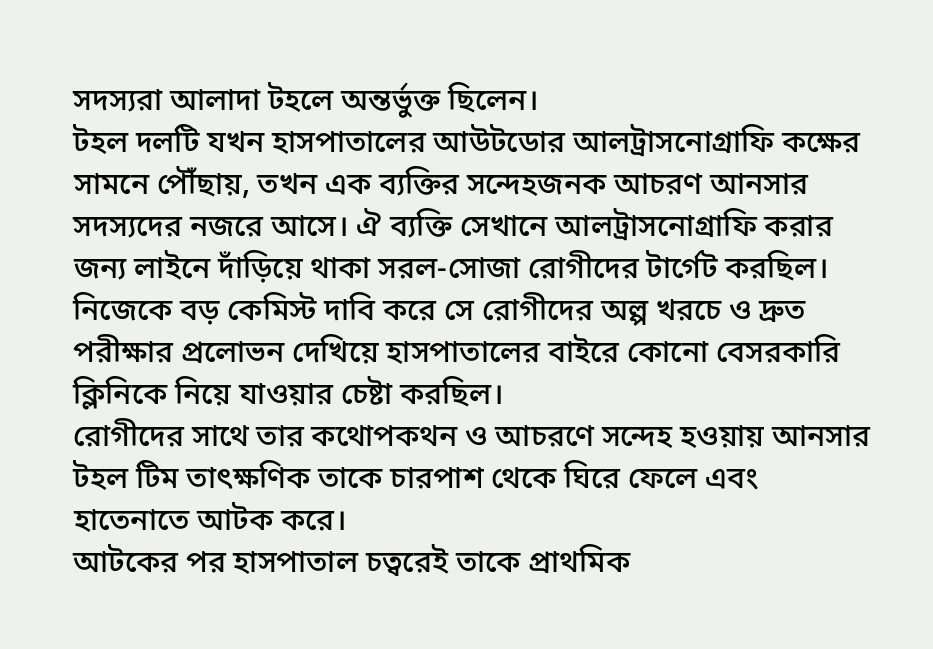সদস্যরা আলাদা টহলে অন্তর্ভুক্ত ছিলেন।
টহল দলটি যখন হাসপাতালের আউটডোর আলট্রাসনোগ্রাফি কক্ষের সামনে পৌঁছায়, তখন এক ব্যক্তির সন্দেহজনক আচরণ আনসার সদস্যদের নজরে আসে। ঐ ব্যক্তি সেখানে আলট্রাসনোগ্রাফি করার জন্য লাইনে দাঁড়িয়ে থাকা সরল-সোজা রোগীদের টার্গেট করছিল। নিজেকে বড় কেমিস্ট দাবি করে সে রোগীদের অল্প খরচে ও দ্রুত পরীক্ষার প্রলোভন দেখিয়ে হাসপাতালের বাইরে কোনো বেসরকারি ক্লিনিকে নিয়ে যাওয়ার চেষ্টা করছিল।
রোগীদের সাথে তার কথোপকথন ও আচরণে সন্দেহ হওয়ায় আনসার টহল টিম তাৎক্ষণিক তাকে চারপাশ থেকে ঘিরে ফেলে এবং হাতেনাতে আটক করে।
আটকের পর হাসপাতাল চত্বরেই তাকে প্রাথমিক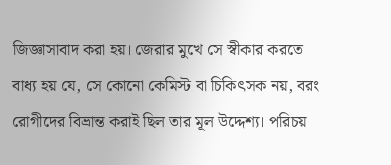জিজ্ঞাসাবাদ করা হয়। জেরার মুখে সে স্বীকার করতে বাধ্য হয় যে, সে কোনো কেমিস্ট বা চিকিৎসক নয়, বরং রোগীদের বিভ্রান্ত করাই ছিল তার মূল উদ্দেশ্য। পরিচয়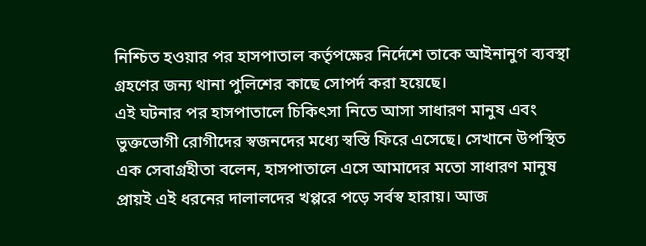নিশ্চিত হওয়ার পর হাসপাতাল কর্তৃপক্ষের নির্দেশে তাকে আইনানুগ ব্যবস্থা গ্রহণের জন্য থানা পুলিশের কাছে সোপর্দ করা হয়েছে।
এই ঘটনার পর হাসপাতালে চিকিৎসা নিতে আসা সাধারণ মানুষ এবং ভুক্তভোগী রোগীদের স্বজনদের মধ্যে স্বস্তি ফিরে এসেছে। সেখানে উপস্থিত এক সেবাগ্রহীতা বলেন, হাসপাতালে এসে আমাদের মতো সাধারণ মানুষ প্রায়ই এই ধরনের দালালদের খপ্পরে পড়ে সর্বস্ব হারায়। আজ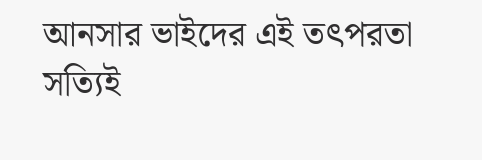আনসার ভাইদের এই তৎপরতা সত্যিই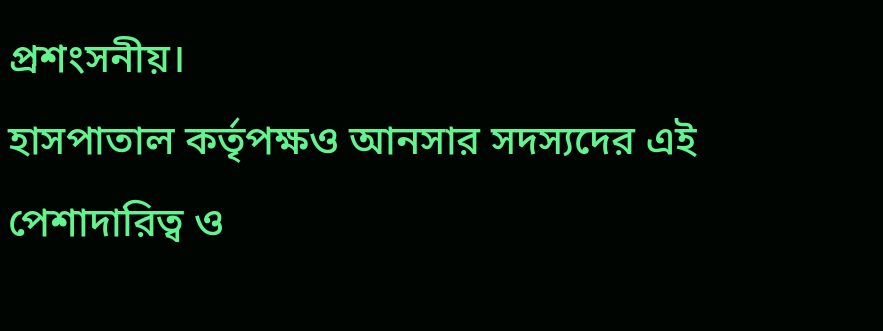প্রশংসনীয়।
হাসপাতাল কর্তৃপক্ষও আনসার সদস্যদের এই পেশাদারিত্ব ও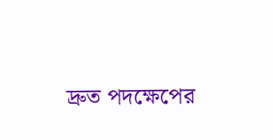দ্রুত পদক্ষেপের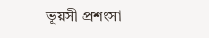ভূয়সী প্রশংসা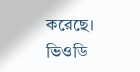করেছে।
ভিওডি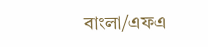বাংলা/এফএ